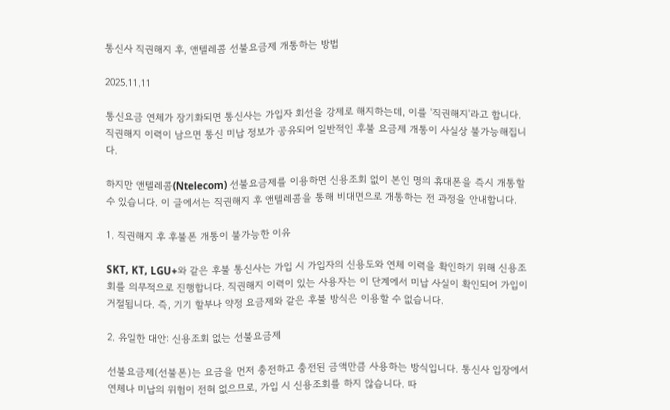통신사 직권해지 후, 앤텔레콤 선불요금제 개통하는 방법

2025.11.11

통신요금 연체가 장기화되면 통신사는 가입자 회선을 강제로 해지하는데, 이를 '직권해지'라고 합니다. 직권해지 이력이 남으면 통신 미납 정보가 공유되어 일반적인 후불 요금제 개통이 사실상 불가능해집니다.

하지만 앤텔레콤(Ntelecom) 선불요금제를 이용하면 신용조회 없이 본인 명의 휴대폰을 즉시 개통할 수 있습니다. 이 글에서는 직권해지 후 앤텔레콤을 통해 비대면으로 개통하는 전 과정을 안내합니다.

1. 직권해지 후 후불폰 개통이 불가능한 이유

SKT, KT, LGU+와 같은 후불 통신사는 가입 시 가입자의 신용도와 연체 이력을 확인하기 위해 신용조회를 의무적으로 진행합니다. 직권해지 이력이 있는 사용자는 이 단계에서 미납 사실이 확인되어 가입이 거절됩니다. 즉, 기기 할부나 약정 요금제와 같은 후불 방식은 이용할 수 없습니다.

2. 유일한 대안: 신용조회 없는 선불요금제

선불요금제(선불폰)는 요금을 먼저 충전하고 충전된 금액만큼 사용하는 방식입니다. 통신사 입장에서 연체나 미납의 위험이 전혀 없으므로, 가입 시 신용조회를 하지 않습니다. 따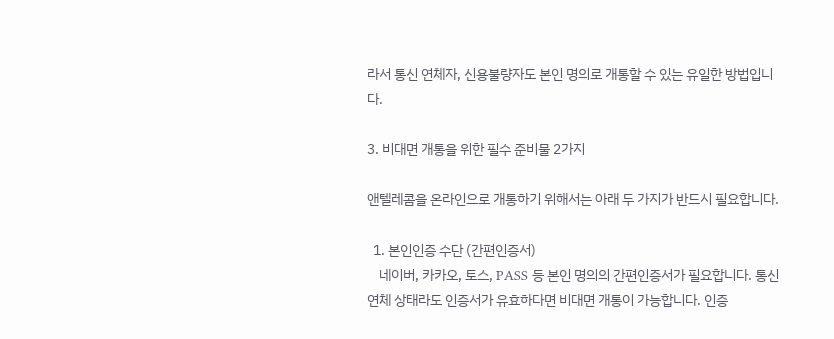라서 통신 연체자, 신용불량자도 본인 명의로 개통할 수 있는 유일한 방법입니다.

3. 비대면 개통을 위한 필수 준비물 2가지

앤텔레콤을 온라인으로 개통하기 위해서는 아래 두 가지가 반드시 필요합니다.

  1. 본인인증 수단 (간편인증서)
    네이버, 카카오, 토스, PASS 등 본인 명의의 간편인증서가 필요합니다. 통신 연체 상태라도 인증서가 유효하다면 비대면 개통이 가능합니다. 인증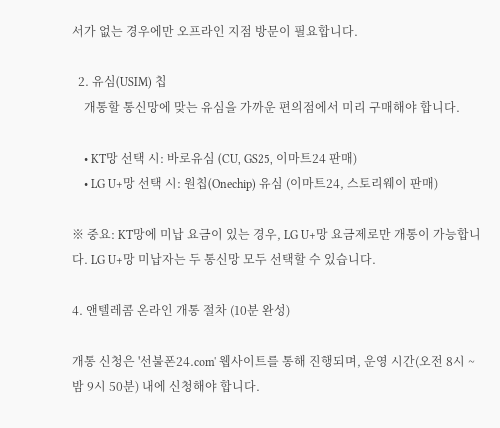서가 없는 경우에만 오프라인 지점 방문이 필요합니다.

  2. 유심(USIM) 칩
    개통할 통신망에 맞는 유심을 가까운 편의점에서 미리 구매해야 합니다.

    • KT망 선택 시: 바로유심 (CU, GS25, 이마트24 판매)
    • LG U+망 선택 시: 원칩(Onechip) 유심 (이마트24, 스토리웨이 판매)

※ 중요: KT망에 미납 요금이 있는 경우, LG U+망 요금제로만 개통이 가능합니다. LG U+망 미납자는 두 통신망 모두 선택할 수 있습니다.

4. 앤텔레콤 온라인 개통 절차 (10분 완성)

개통 신청은 '선불폰24.com' 웹사이트를 통해 진행되며, 운영 시간(오전 8시 ~ 밤 9시 50분) 내에 신청해야 합니다.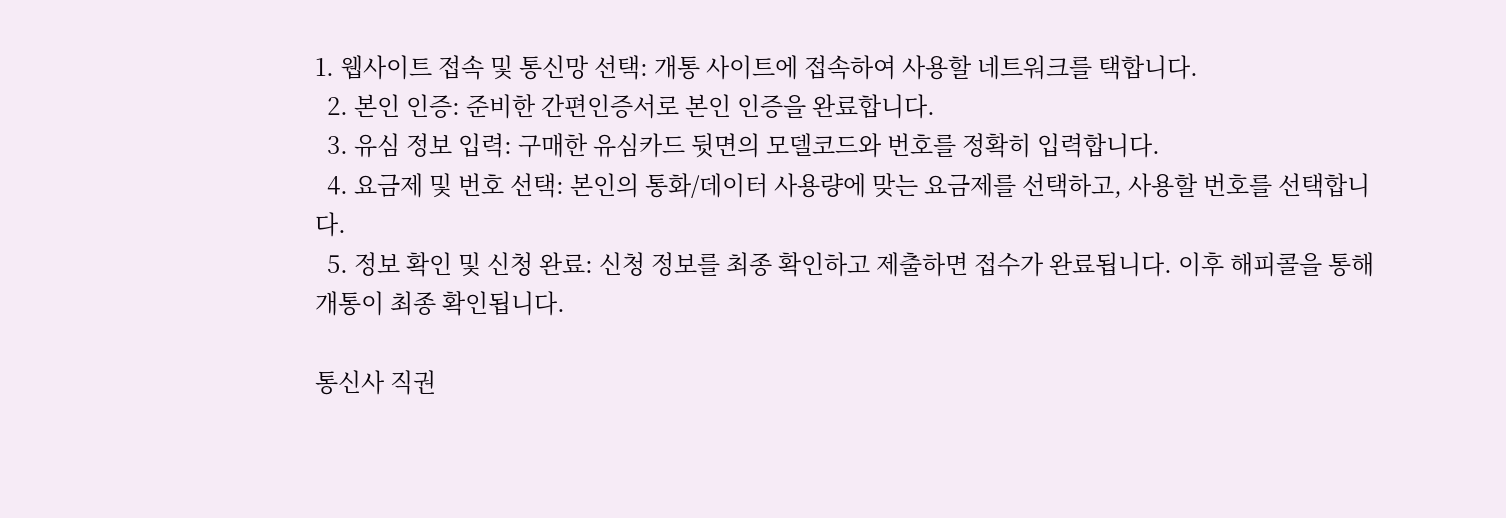1. 웹사이트 접속 및 통신망 선택: 개통 사이트에 접속하여 사용할 네트워크를 택합니다.
  2. 본인 인증: 준비한 간편인증서로 본인 인증을 완료합니다.
  3. 유심 정보 입력: 구매한 유심카드 뒷면의 모델코드와 번호를 정확히 입력합니다.
  4. 요금제 및 번호 선택: 본인의 통화/데이터 사용량에 맞는 요금제를 선택하고, 사용할 번호를 선택합니다.
  5. 정보 확인 및 신청 완료: 신청 정보를 최종 확인하고 제출하면 접수가 완료됩니다. 이후 해피콜을 통해 개통이 최종 확인됩니다.

통신사 직권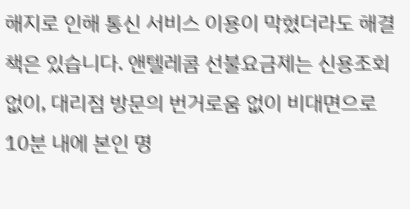해지로 인해 통신 서비스 이용이 막혔더라도 해결책은 있습니다. 앤텔레콤 선불요금제는 신용조회 없이, 대리점 방문의 번거로움 없이 비대면으로 10분 내에 본인 명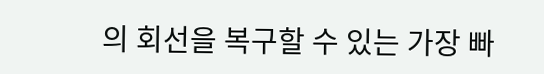의 회선을 복구할 수 있는 가장 빠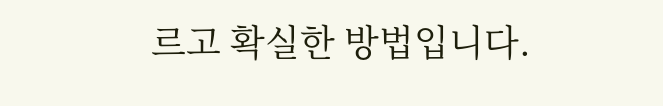르고 확실한 방법입니다.